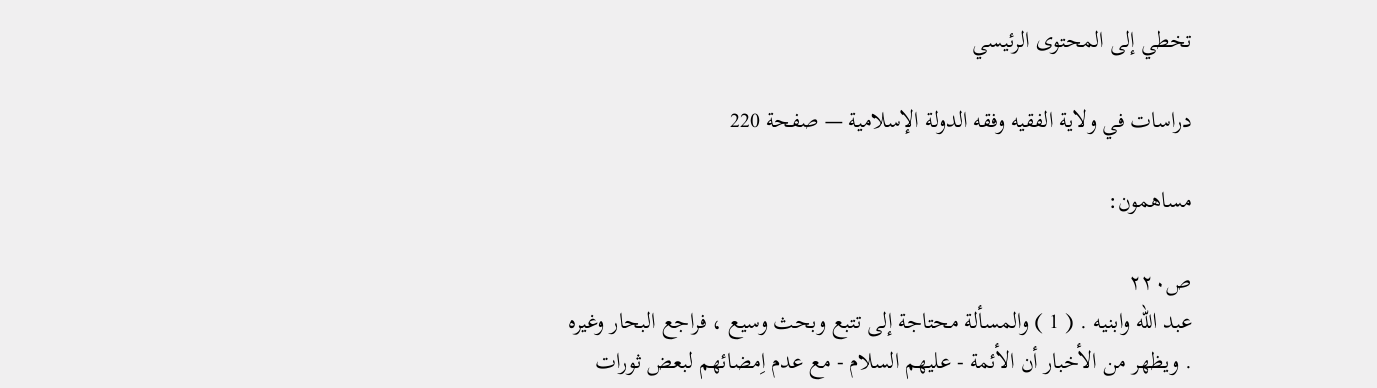تخطي إلى المحتوى الرئيسي

دراسات في ولاية الفقيه وفقه الدولة الإسلامية — صفحة 220

مساهمون:

ص٢٢٠
عبد اللّه وابنيه . ( 1 ) والمسألة محتاجة إلى تتبع وبحث وسيع ، فراجع البحار وغيره . ويظهر من الأخبار أن الأئمة - عليهم السلام - مع عدم اِمضائهم لبعض ثورات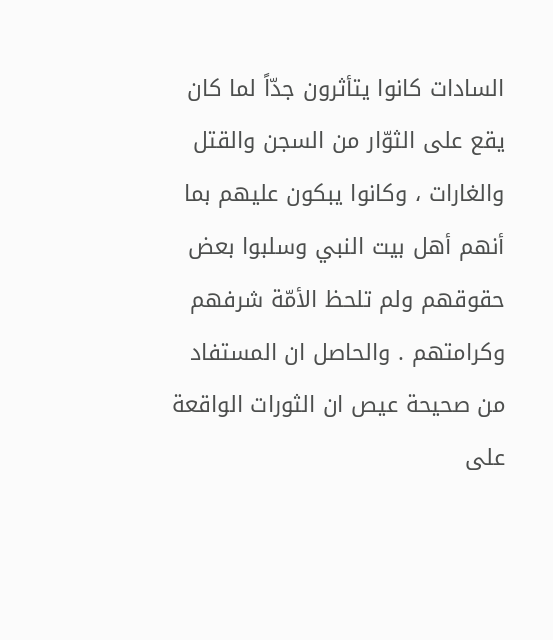السادات كانوا يتأثرون جدّاً لما كان يقع على الثوّار من السجن والقتل والغارات ، وكانوا يبكون عليهم بما أنهم أهل بيت النبي وسلبوا بعض حقوقهم ولم تلحظ الأمّة شرفهم وكرامتهم . والحاصل ان المستفاد من صحيحة عيص ان الثورات الواقعة على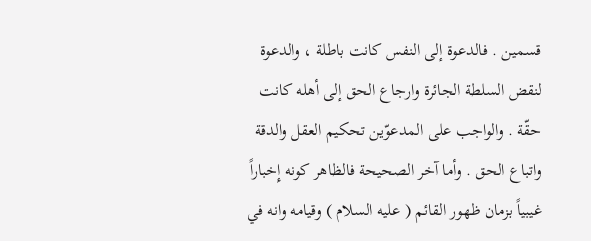قسمين . فالدعوة إلى النفس كانت باطلة ، والدعوة لنقض السلطة الجائرة وارجاع الحق إلى أهله كانت حقّة . والواجب على المدعوّين تحكيم العقل والدقة واتباع الحق . وأما آخر الصحيحة فالظاهر كونه إِخباراً غيبياً بزمان ظهور القائم ( عليه السلام ) وقيامه وانه في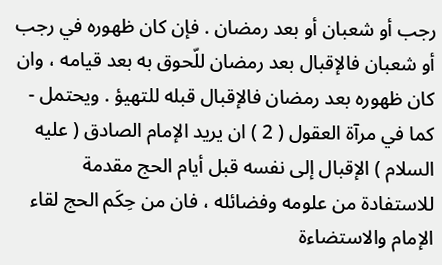رجب أو شعبان أو بعد رمضان . فإن كان ظهوره في رجب أو شعبان فالإقبال بعد رمضان للّحوق به بعد قيامه ، وان كان ظهوره بعد رمضان فالإقبال قبله للتهيؤ . ويحتمل - كما في مرآة العقول ( 2 ) ان يريد الإمام الصادق ( عليه السلام ) الإقبال إلى نفسه قبل أيام الحج مقدمة للاستفادة من علومه وفضائله ، فان من حِكَم الحج لقاء الإمام والاستضاءة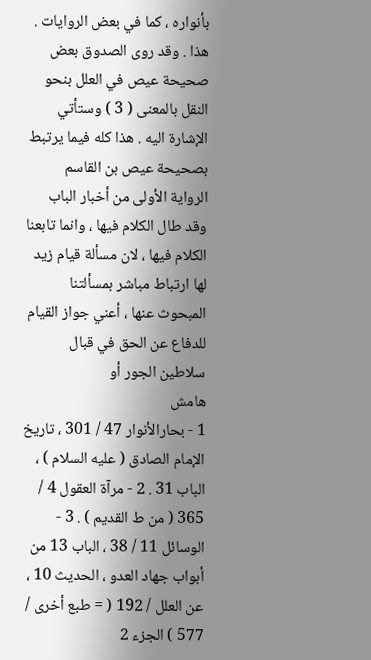بأنواره ، كما في بعض الروايات . هذا . وقد روى الصدوق بعض صحيحة عيص في العلل بنحو النقل بالمعنى ( 3 ) وستأتي الإشارة اليه . هذا كله فيما يرتبط بصحيحة عيص بن القاسم الرواية الأولى من أخبار الباب وقد طال الكلام فيها ، وانما تابعنا الكلام فيها ، لان مسألة قيام زيد لها ارتباط مباشر بمسألتنا المبحوث عنها ، أعني جواز القيام للدفاع عن الحق في قبال سلاطين الجور أو
هامش
1 - بحارالأنوار 47 / 301 ، تاريخ الإمام الصادق ( عليه السلام ) ، الباب 31 . 2 - مرآة العقول 4 / 365 ( من ط القديم ) . 3 - الوسائل 11 / 38 ، الباب 13 من أبواب جهاد العدو ، الحديث 10 ، عن العلل / 192 ( = طبع أخرى / 577 ) الجزء 2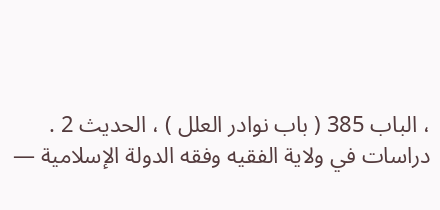، الباب 385 ( باب نوادر العلل ) ، الحديث 2 .
دراسات في ولاية الفقيه وفقه الدولة الإسلامية —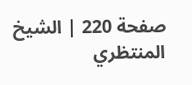صفحة 220 | الشيخ المنتظري